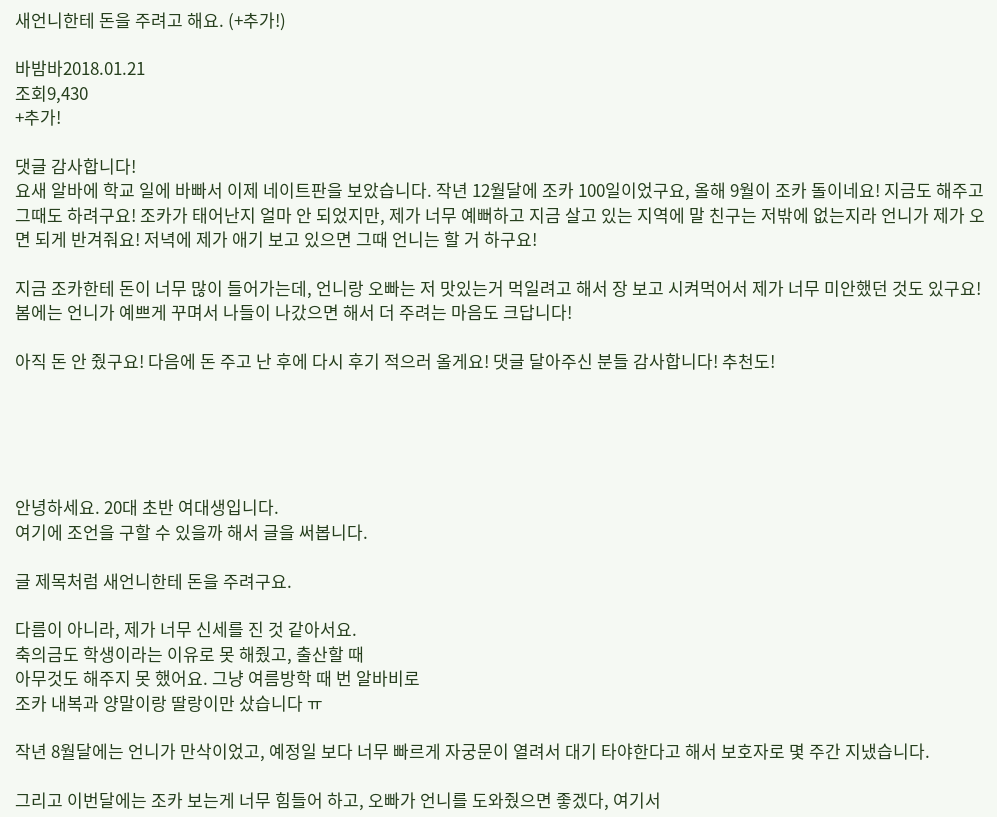새언니한테 돈을 주려고 해요. (+추가!)

바밤바2018.01.21
조회9,430
+추가!

댓글 감사합니다!
요새 알바에 학교 일에 바빠서 이제 네이트판을 보았습니다. 작년 12월달에 조카 100일이었구요, 올해 9월이 조카 돌이네요! 지금도 해주고 그때도 하려구요! 조카가 태어난지 얼마 안 되었지만, 제가 너무 예뻐하고 지금 살고 있는 지역에 말 친구는 저밖에 없는지라 언니가 제가 오면 되게 반겨줘요! 저녁에 제가 애기 보고 있으면 그때 언니는 할 거 하구요!

지금 조카한테 돈이 너무 많이 들어가는데, 언니랑 오빠는 저 맛있는거 먹일려고 해서 장 보고 시켜먹어서 제가 너무 미안했던 것도 있구요! 봄에는 언니가 예쁘게 꾸며서 나들이 나갔으면 해서 더 주려는 마음도 크답니다!

아직 돈 안 줬구요! 다음에 돈 주고 난 후에 다시 후기 적으러 올게요! 댓글 달아주신 분들 감사합니다! 추천도!





안녕하세요. 20대 초반 여대생입니다.
여기에 조언을 구할 수 있을까 해서 글을 써봅니다.

글 제목처럼 새언니한테 돈을 주려구요.

다름이 아니라, 제가 너무 신세를 진 것 같아서요.
축의금도 학생이라는 이유로 못 해줬고, 출산할 때
아무것도 해주지 못 했어요. 그냥 여름방학 때 번 알바비로
조카 내복과 양말이랑 딸랑이만 샀습니다 ㅠ

작년 8월달에는 언니가 만삭이었고, 예정일 보다 너무 빠르게 자궁문이 열려서 대기 타야한다고 해서 보호자로 몇 주간 지냈습니다.

그리고 이번달에는 조카 보는게 너무 힘들어 하고, 오빠가 언니를 도와줬으면 좋겠다, 여기서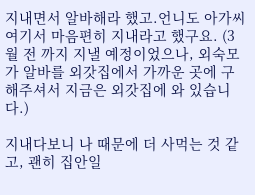지내면서 알바해라 했고.언니도 아가씨 여기서 마음편히 지내라고 했구요. (3월 전 까지 지낼 예정이었으나, 외숙모가 알바를 외갓집에서 가까운 곳에 구해주셔서 지금은 외갓집에 와 있습니다.)

지내다보니 나 때문에 더 사먹는 것 같고, 괜히 집안일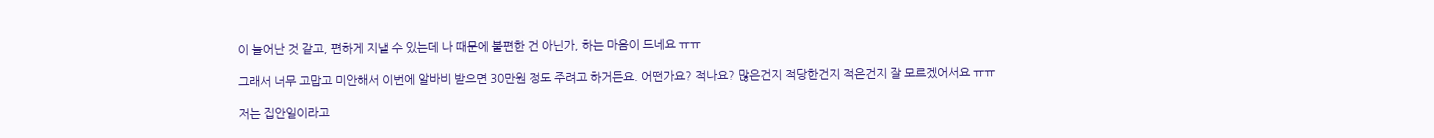이 늘어난 것 같고, 편하게 지낼 수 있는데 나 때문에 불편한 건 아닌가, 하는 마음이 드네요 ㅠㅠ

그래서 너무 고맙고 미안해서 이번에 알바비 받으면 30만원 정도 주려고 하거든요. 어떤가요? 적나요? 많은건지 적당한건지 적은건지 잘 모르겠어서요 ㅠㅠ

저는 집안일이라고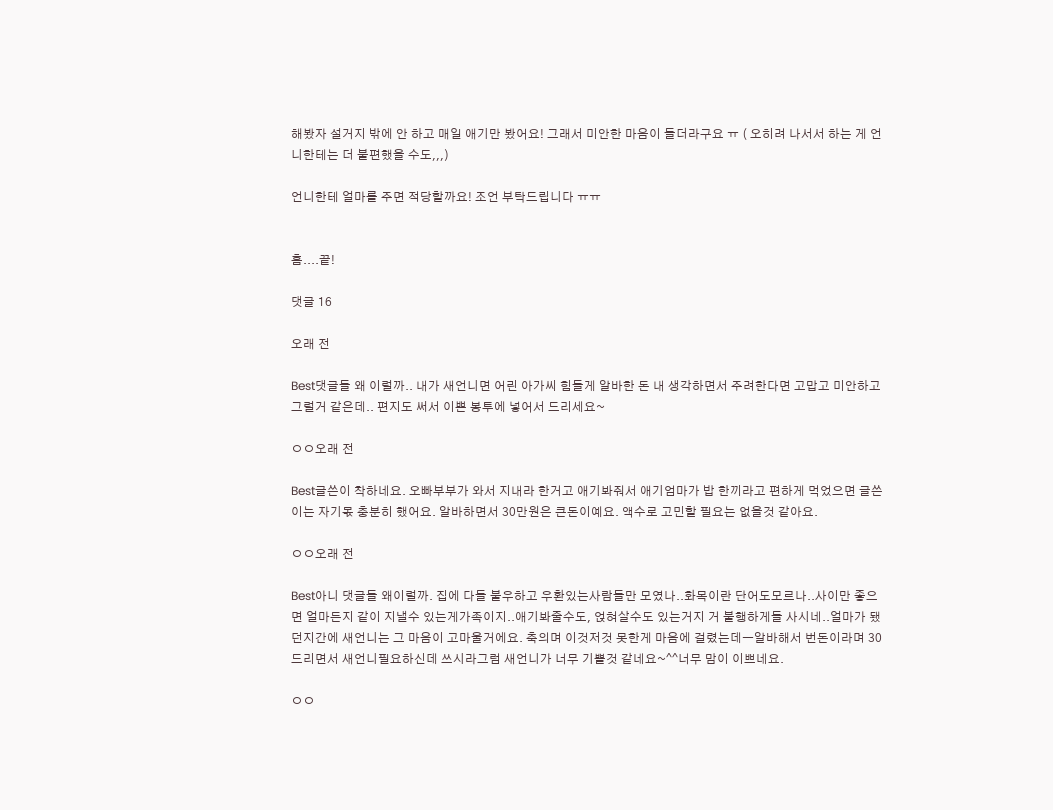해봤자 설거지 밖에 안 하고 매일 애기만 봤어요! 그래서 미안한 마음이 들더라구요 ㅠ ( 오히려 나서서 하는 게 언니한테는 더 불편했을 수도,,,)

언니한테 얼마를 주면 적당할까요! 조언 부탁드립니다 ㅠㅠ


흠....끝!

댓글 16

오래 전

Best댓글들 왜 이럴까.. 내가 새언니면 어린 아가씨 힘들게 알바한 돈 내 생각하면서 주려한다면 고맙고 미안하고 그럴거 같은데.. 편지도 써서 이쁜 봉투에 넣어서 드리세요~

ㅇㅇ오래 전

Best글쓴이 착하네요. 오빠부부가 와서 지내라 한거고 애기봐줘서 애기엄마가 밥 한끼라고 편하게 먹었으면 글쓴이는 자기몫 충분히 했어요. 알바하면서 30만원은 큰돈이예요. 액수로 고민할 필요는 없을것 같아요.

ㅇㅇ오래 전

Best아니 댓글들 왜이럴까. 집에 다들 불우하고 우환있는사람들만 모였나..화목이란 단어도모르나..사이만 좋으면 얼마든지 같이 지낼수 있는게가족이지..애기봐줄수도, 얹혀살수도 있는거지 거 불행하게들 사시네..얼마가 됐던지간에 새언니는 그 마음이 고마울거에요. 축의며 이것저것 못한게 마음에 걸렸는데ㅡ알바해서 번돈이라며 30드리면서 새언니필요하신데 쓰시라그럼 새언니가 너무 기쁠것 같네요~^^너무 맘이 이쁘네요.

ㅇㅇ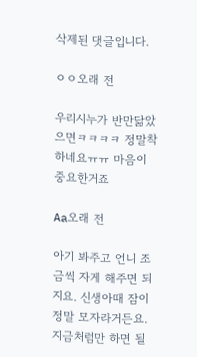삭제된 댓글입니다.

ㅇㅇ오래 전

우리시누가 반만닮았으면ㅋㅋㅋㅋ 정말착하네요ㅠㅠ 마음이 중요한거죠

Aa오래 전

아기 봐주고 언니 조금씩 자게 해주면 되지요. 신생아때 잠이 정말 모자라거든요. 지금처럼만 하면 될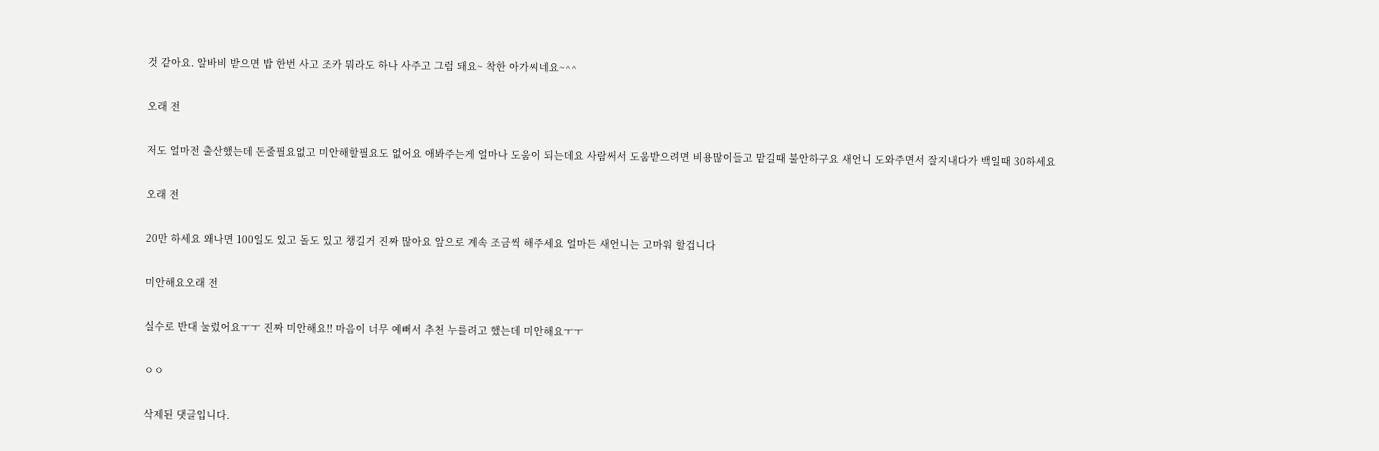것 같아요. 알바비 받으면 밥 한번 사고 조카 뭐라도 하나 사주고 그럼 돼요~ 착한 아가씨네요~^^

오래 전

저도 얼마전 출산했는데 돈줄필요없고 미안해할필요도 없어요 애봐주는게 얼마나 도움이 되는데요 사람써서 도움받으려면 비용많이들고 맡길때 불안하구요 새언니 도와주면서 잘지내다가 백일때 30하세요

오래 전

20만 하세요 왜나면 100일도 있고 돌도 있고 챙길거 진짜 많아요 앞으로 계속 조금씩 해주세요 얼마든 새언니는 고마워 할겁니다

미안해요오래 전

실수로 반대 눌렀어요ㅜㅜ 진짜 미안해요!! 마음이 너무 예뻐서 추천 누를려고 했는데 미안해요ㅜㅜ

ㅇㅇ

삭제된 댓글입니다.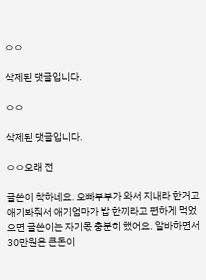ㅇㅇ

삭제된 댓글입니다.

ㅇㅇ

삭제된 댓글입니다.

ㅇㅇ오래 전

글쓴이 착하네요. 오빠부부가 와서 지내라 한거고 애기봐줘서 애기엄마가 밥 한끼라고 편하게 먹었으면 글쓴이는 자기몫 충분히 했어요. 알바하면서 30만원은 큰돈이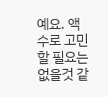예요. 액수로 고민할 필요는 없을것 같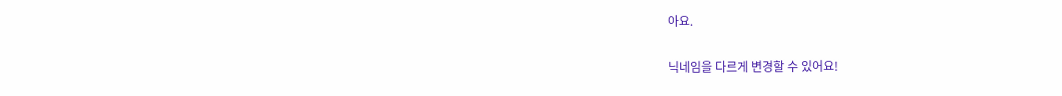아요.

닉네임을 다르게 변경할 수 있어요!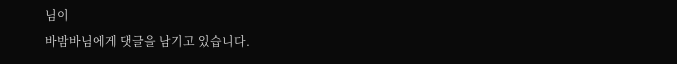님이
바밤바님에게 댓글을 남기고 있습니다.